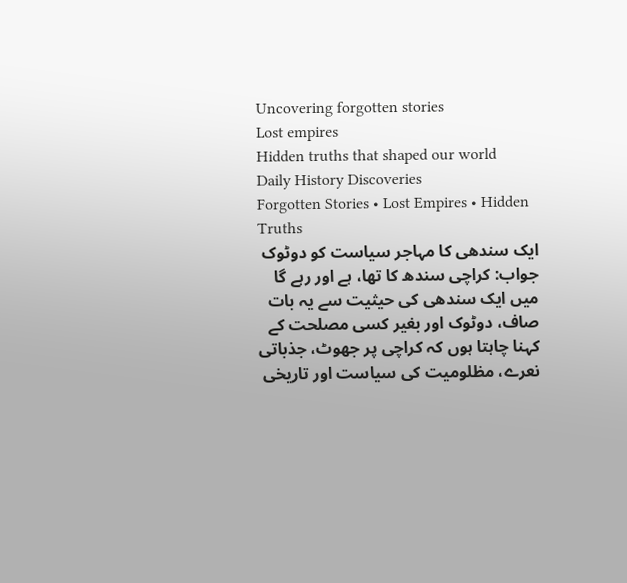Uncovering forgotten stories
Lost empires
Hidden truths that shaped our world
Daily History Discoveries
Forgotten Stories • Lost Empires • Hidden Truths
ایک سندھی کا مہاجر سیاست کو دوٹوک جواب: کراچی سندھ کا تھا، ہے اور رہے گا
میں ایک سندھی کی حیثیت سے یہ بات صاف، دوٹوک اور بغیر کسی مصلحت کے کہنا چاہتا ہوں کہ کراچی پر جھوٹ، جذباتی نعرے، مظلومیت کی سیاست اور تاریخی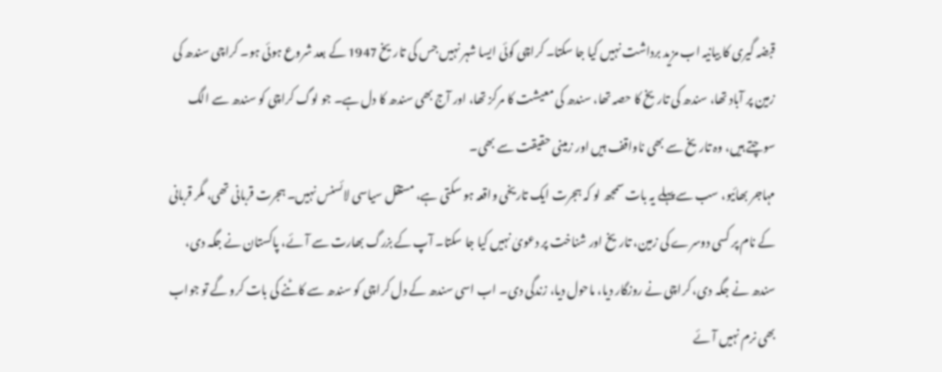قبضہ گیری کا بیانیہ اب مزید برداشت نہیں کیا جا سکتا۔ کراچی کوئی ایسا شہر نہیں جس کی تاریخ 1947 کے بعد شروع ہوئی ہو۔ کراچی سندھ کی زمین پر آباد تھا، سندھ کی تاریخ کا حصہ تھا، سندھ کی معیشت کا مرکز تھا، اور آج بھی سندھ کا دل ہے۔ جو لوگ کراچی کو سندھ سے الگ سوچتے ہیں، وہ تاریخ سے بھی ناواقف ہیں اور زمینی حقیقت سے بھی۔
مہاجر بھائیو، سب سے پہلے یہ بات سمجھ لو کہ ہجرت ایک تاریخی واقعہ ہو سکتی ہے، مستقل سیاسی لائسنس نہیں۔ ہجرت قربانی تھی، مگر قربانی کے نام پر کسی دوسرے کی زمین، تاریخ اور شناخت پر دعویٰ نہیں کیا جا سکتا۔ آپ کے بزرگ بھارت سے آئے، پاکستان نے جگہ دی، سندھ نے جگہ دی، کراچی نے روزگار دیا، ماحول دیا، زندگی دی۔ اب اسی سندھ کے دل کراچی کو سندھ سے کاٹنے کی بات کرو گے تو جواب بھی نرم نہیں آئے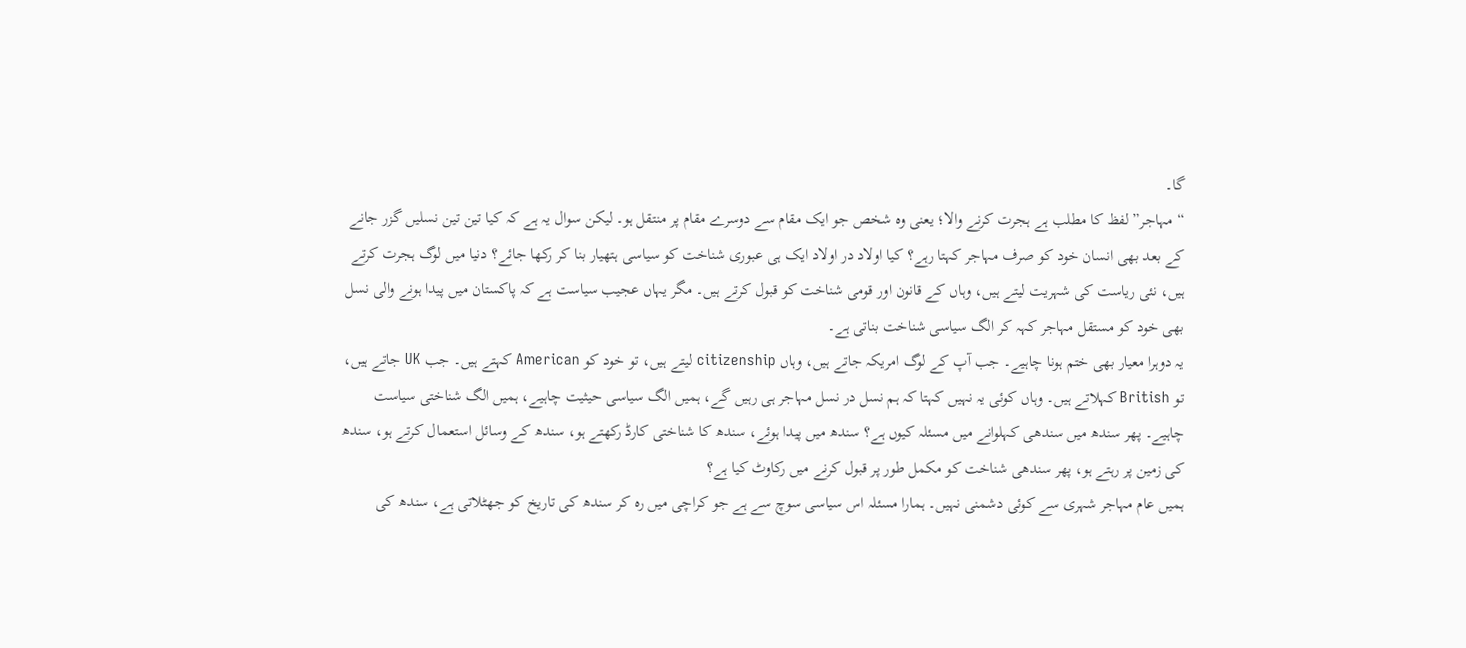گا۔
“مہاجر” لفظ کا مطلب ہے ہجرت کرنے والا؛ یعنی وہ شخص جو ایک مقام سے دوسرے مقام پر منتقل ہو۔ لیکن سوال یہ ہے کہ کیا تین تین نسلیں گزر جانے کے بعد بھی انسان خود کو صرف مہاجر کہتا رہے؟ کیا اولاد در اولاد ایک ہی عبوری شناخت کو سیاسی ہتھیار بنا کر رکھا جائے؟ دنیا میں لوگ ہجرت کرتے ہیں، نئی ریاست کی شہریت لیتے ہیں، وہاں کے قانون اور قومی شناخت کو قبول کرتے ہیں۔ مگر یہاں عجیب سیاست ہے کہ پاکستان میں پیدا ہونے والی نسل بھی خود کو مستقل مہاجر کہہ کر الگ سیاسی شناخت بناتی ہے۔
یہ دوہرا معیار بھی ختم ہونا چاہیے۔ جب آپ کے لوگ امریکہ جاتے ہیں، وہاں citizenship لیتے ہیں، تو خود کو American کہتے ہیں۔ جب UK جاتے ہیں، تو British کہلاتے ہیں۔ وہاں کوئی یہ نہیں کہتا کہ ہم نسل در نسل مہاجر ہی رہیں گے، ہمیں الگ سیاسی حیثیت چاہیے، ہمیں الگ شناختی سیاست چاہیے۔ پھر سندھ میں سندھی کہلوانے میں مسئلہ کیوں ہے؟ سندھ میں پیدا ہوئے، سندھ کا شناختی کارڈ رکھتے ہو، سندھ کے وسائل استعمال کرتے ہو، سندھ کی زمین پر رہتے ہو، پھر سندھی شناخت کو مکمل طور پر قبول کرنے میں رکاوٹ کیا ہے؟
ہمیں عام مہاجر شہری سے کوئی دشمنی نہیں۔ ہمارا مسئلہ اس سیاسی سوچ سے ہے جو کراچی میں رہ کر سندھ کی تاریخ کو جھٹلاتی ہے، سندھ کی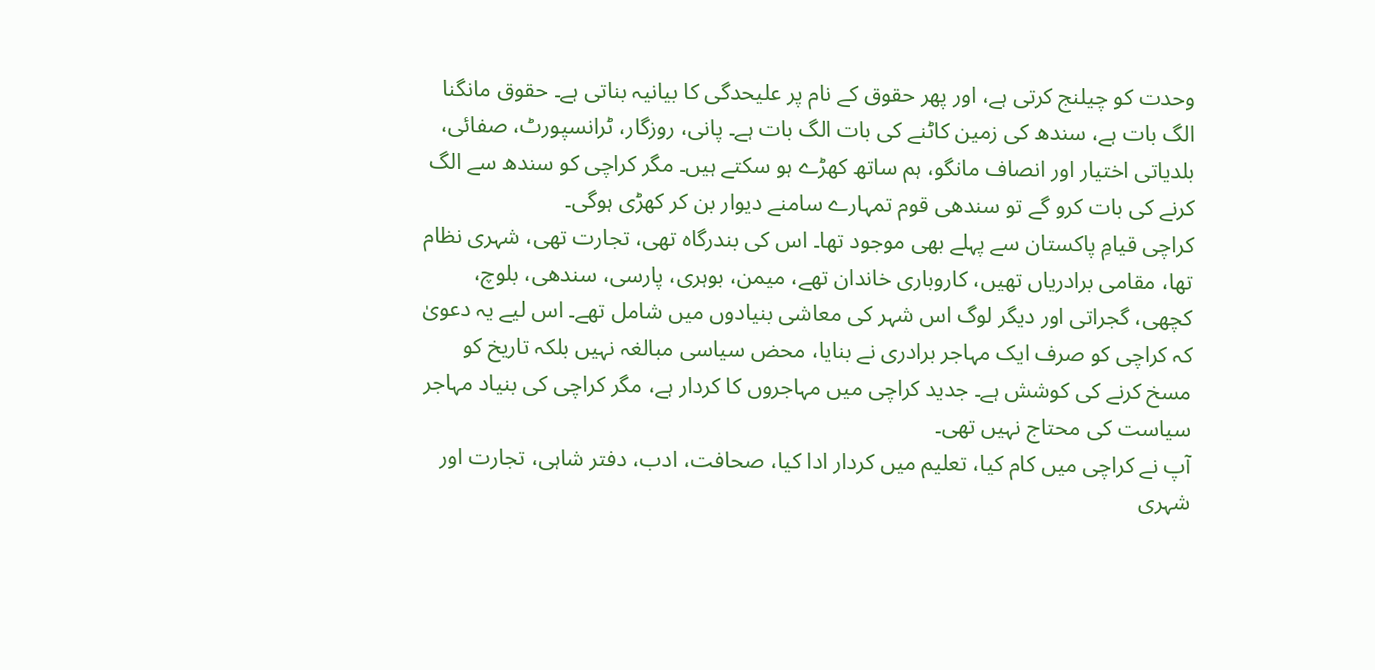وحدت کو چیلنج کرتی ہے، اور پھر حقوق کے نام پر علیحدگی کا بیانیہ بناتی ہے۔ حقوق مانگنا الگ بات ہے، سندھ کی زمین کاٹنے کی بات الگ بات ہے۔ پانی، روزگار، ٹرانسپورٹ، صفائی، بلدیاتی اختیار اور انصاف مانگو، ہم ساتھ کھڑے ہو سکتے ہیں۔ مگر کراچی کو سندھ سے الگ کرنے کی بات کرو گے تو سندھی قوم تمہارے سامنے دیوار بن کر کھڑی ہوگی۔
کراچی قیامِ پاکستان سے پہلے بھی موجود تھا۔ اس کی بندرگاہ تھی، تجارت تھی، شہری نظام تھا، مقامی برادریاں تھیں، کاروباری خاندان تھے، میمن، بوہری، پارسی، سندھی، بلوچ، کچھی، گجراتی اور دیگر لوگ اس شہر کی معاشی بنیادوں میں شامل تھے۔ اس لیے یہ دعویٰ کہ کراچی کو صرف ایک مہاجر برادری نے بنایا، محض سیاسی مبالغہ نہیں بلکہ تاریخ کو مسخ کرنے کی کوشش ہے۔ جدید کراچی میں مہاجروں کا کردار ہے، مگر کراچی کی بنیاد مہاجر سیاست کی محتاج نہیں تھی۔
آپ نے کراچی میں کام کیا، تعلیم میں کردار ادا کیا، صحافت، ادب، دفتر شاہی، تجارت اور شہری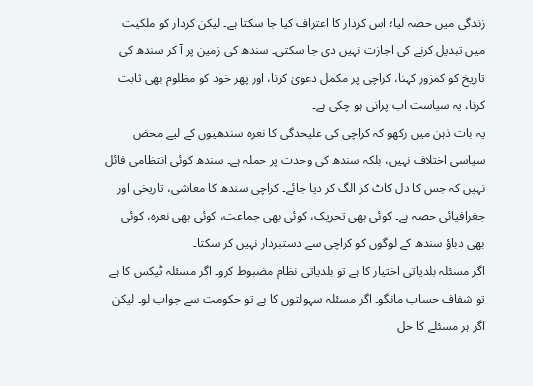زندگی میں حصہ لیا؛ اس کردار کا اعتراف کیا جا سکتا ہے۔ لیکن کردار کو ملکیت میں تبدیل کرنے کی اجازت نہیں دی جا سکتی۔ سندھ کی زمین پر آ کر سندھ کی تاریخ کو کمزور کہنا، کراچی پر مکمل دعویٰ کرنا، اور پھر خود کو مظلوم بھی ثابت کرنا، یہ سیاست اب پرانی ہو چکی ہے۔
یہ بات ذہن میں رکھو کہ کراچی کی علیحدگی کا نعرہ سندھیوں کے لیے محض سیاسی اختلاف نہیں، بلکہ سندھ کی وحدت پر حملہ ہے۔ سندھ کوئی انتظامی فائل نہیں کہ جس کا دل کاٹ کر الگ کر دیا جائے۔ کراچی سندھ کا معاشی، تاریخی اور جغرافیائی حصہ ہے۔ کوئی بھی تحریک، کوئی بھی جماعت، کوئی بھی نعرہ، کوئی بھی دباؤ سندھ کے لوگوں کو کراچی سے دستبردار نہیں کر سکتا۔
اگر مسئلہ بلدیاتی اختیار کا ہے تو بلدیاتی نظام مضبوط کرو۔ اگر مسئلہ ٹیکس کا ہے تو شفاف حساب مانگو۔ اگر مسئلہ سہولتوں کا ہے تو حکومت سے جواب لو۔ لیکن اگر ہر مسئلے کا حل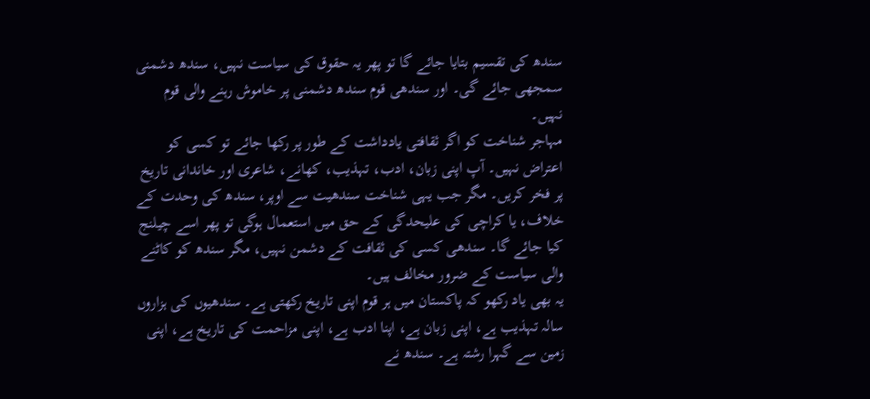سندھ کی تقسیم بتایا جائے گا تو پھر یہ حقوق کی سیاست نہیں، سندھ دشمنی سمجھی جائے گی۔ اور سندھی قوم سندھ دشمنی پر خاموش رہنے والی قوم نہیں۔
مہاجر شناخت کو اگر ثقافتی یادداشت کے طور پر رکھا جائے تو کسی کو اعتراض نہیں۔ آپ اپنی زبان، ادب، تہذیب، کھانے، شاعری اور خاندانی تاریخ پر فخر کریں۔ مگر جب یہی شناخت سندھیت سے اوپر، سندھ کی وحدت کے خلاف، یا کراچی کی علیحدگی کے حق میں استعمال ہوگی تو پھر اسے چیلنج کیا جائے گا۔ سندھی کسی کی ثقافت کے دشمن نہیں، مگر سندھ کو کاٹنے والی سیاست کے ضرور مخالف ہیں۔
یہ بھی یاد رکھو کہ پاکستان میں ہر قوم اپنی تاریخ رکھتی ہے۔ سندھیوں کی ہزاروں سالہ تہذیب ہے، اپنی زبان ہے، اپنا ادب ہے، اپنی مزاحمت کی تاریخ ہے، اپنی زمین سے گہرا رشتہ ہے۔ سندھ نے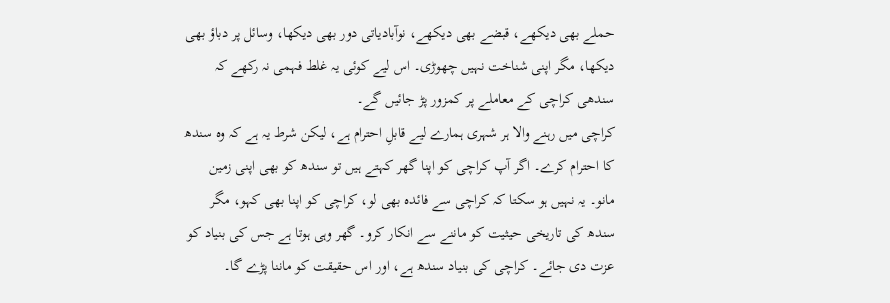حملے بھی دیکھے، قبضے بھی دیکھے، نوآبادیاتی دور بھی دیکھا، وسائل پر دباؤ بھی دیکھا، مگر اپنی شناخت نہیں چھوڑی۔ اس لیے کوئی یہ غلط فہمی نہ رکھے کہ سندھی کراچی کے معاملے پر کمزور پڑ جائیں گے۔
کراچی میں رہنے والا ہر شہری ہمارے لیے قابلِ احترام ہے، لیکن شرط یہ ہے کہ وہ سندھ کا احترام کرے۔ اگر آپ کراچی کو اپنا گھر کہتے ہیں تو سندھ کو بھی اپنی زمین مانو۔ یہ نہیں ہو سکتا کہ کراچی سے فائدہ بھی لو، کراچی کو اپنا بھی کہو، مگر سندھ کی تاریخی حیثیت کو ماننے سے انکار کرو۔ گھر وہی ہوتا ہے جس کی بنیاد کو عزت دی جائے۔ کراچی کی بنیاد سندھ ہے، اور اس حقیقت کو ماننا پڑے گا۔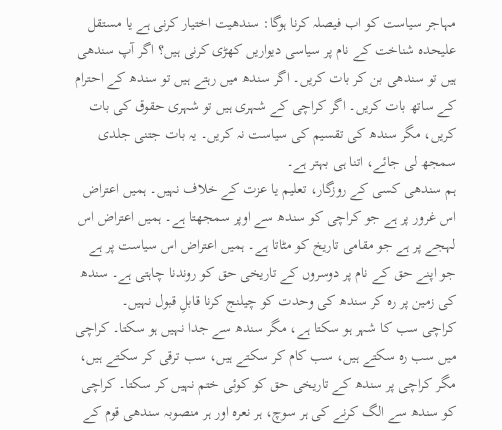مہاجر سیاست کو اب فیصلہ کرنا ہوگا: سندھیت اختیار کرنی ہے یا مستقل علیحدہ شناخت کے نام پر سیاسی دیواریں کھڑی کرنی ہیں؟ اگر آپ سندھی ہیں تو سندھی بن کر بات کریں۔ اگر سندھ میں رہتے ہیں تو سندھ کے احترام کے ساتھ بات کریں۔ اگر کراچی کے شہری ہیں تو شہری حقوق کی بات کریں، مگر سندھ کی تقسیم کی سیاست نہ کریں۔ یہ بات جتنی جلدی سمجھ لی جائے، اتنا ہی بہتر ہے۔
ہم سندھی کسی کے روزگار، تعلیم یا عزت کے خلاف نہیں۔ ہمیں اعتراض اس غرور پر ہے جو کراچی کو سندھ سے اوپر سمجھتا ہے۔ ہمیں اعتراض اس لہجے پر ہے جو مقامی تاریخ کو مٹاتا ہے۔ ہمیں اعتراض اس سیاست پر ہے جو اپنے حق کے نام پر دوسروں کے تاریخی حق کو روندنا چاہتی ہے۔ سندھ کی زمین پر رہ کر سندھ کی وحدت کو چیلنج کرنا قابلِ قبول نہیں۔
کراچی سب کا شہر ہو سکتا ہے، مگر سندھ سے جدا نہیں ہو سکتا۔ کراچی میں سب رہ سکتے ہیں، سب کام کر سکتے ہیں، سب ترقی کر سکتے ہیں، مگر کراچی پر سندھ کے تاریخی حق کو کوئی ختم نہیں کر سکتا۔ کراچی کو سندھ سے الگ کرنے کی ہر سوچ، ہر نعرہ اور ہر منصوبہ سندھی قوم کے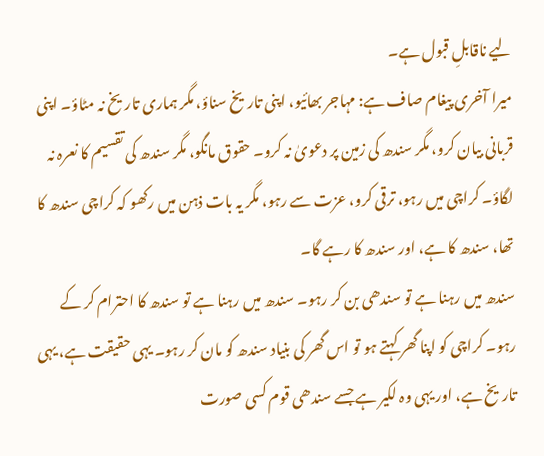لیے ناقابلِ قبول ہے۔
میرا آخری پیغام صاف ہے: مہاجر بھائیو، اپنی تاریخ سناؤ، مگر ہماری تاریخ نہ مٹاؤ۔ اپنی قربانی بیان کرو، مگر سندھ کی زمین پر دعویٰ نہ کرو۔ حقوق مانگو، مگر سندھ کی تقسیم کا نعرہ نہ لگاؤ۔ کراچی میں رہو، ترقی کرو، عزت سے رہو، مگر یہ بات ذہن میں رکھو کہ کراچی سندھ کا تھا، سندھ کا ہے، اور سندھ کا رہے گا۔
سندھ میں رہنا ہے تو سندھی بن کر رہو۔ سندھ میں رہنا ہے تو سندھ کا احترام کر کے رہو۔ کراچی کو اپنا گھر کہتے ہو تو اس گھر کی بنیاد سندھ کو مان کر رہو۔ یہی حقیقت ہے، یہی تاریخ ہے، اور یہی وہ لکیر ہے جسے سندھی قوم کسی صورت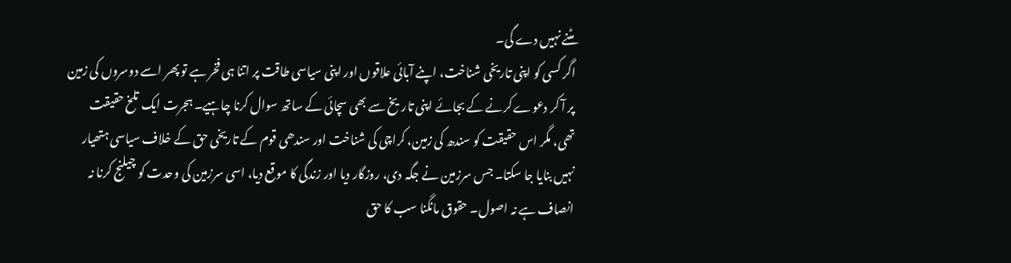مٹنے نہیں دے گی۔
اگر کسی کو اپنی تاریخی شناخت، اپنے آبائی علاقوں اور اپنی سیاسی طاقت پر اتنا ہی فخر ہے تو پھر اسے دوسروں کی زمین پر آ کر دعوے کرنے کے بجائے اپنی تاریخ سے بھی سچائی کے ساتھ سوال کرنا چاہیے۔ ہجرت ایک تلخ حقیقت تھی، مگر اس حقیقت کو سندھ کی زمین، کراچی کی شناخت اور سندھی قوم کے تاریخی حق کے خلاف سیاسی ہتھیار نہیں بنایا جا سکتا۔ جس سرزمین نے جگہ دی، روزگار دیا اور زندگی کا موقع دیا، اسی سرزمین کی وحدت کو چیلنج کرنا نہ انصاف ہے نہ اصول۔ حقوق مانگنا سب کا حق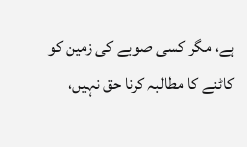ہے، مگر کسی صوبے کی زمین کو کاٹنے کا مطالبہ کرنا حق نہیں،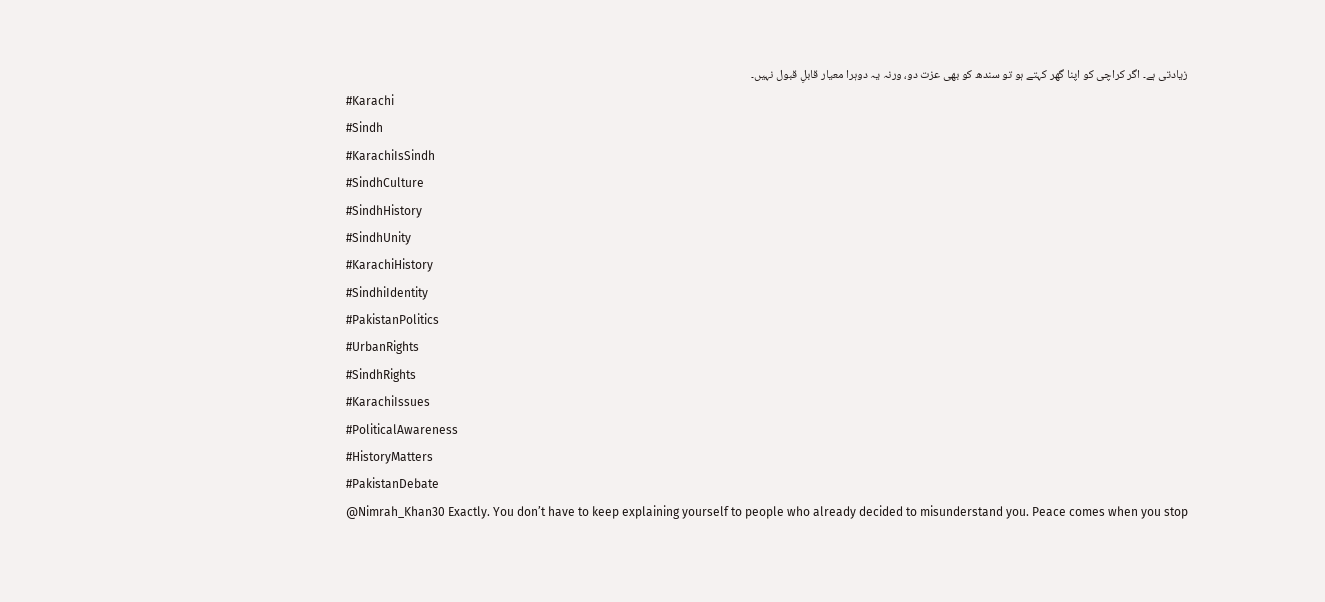زیادتی ہے۔ اگر کراچی کو اپنا گھر کہتے ہو تو سندھ کو بھی عزت دو، ورنہ یہ دوہرا معیار قابلِ قبول نہیں۔
#Karachi
#Sindh
#KarachiIsSindh
#SindhCulture
#SindhHistory
#SindhUnity
#KarachiHistory
#SindhiIdentity
#PakistanPolitics
#UrbanRights
#SindhRights
#KarachiIssues
#PoliticalAwareness
#HistoryMatters
#PakistanDebate
@Nimrah_Khan30 Exactly. You don’t have to keep explaining yourself to people who already decided to misunderstand you. Peace comes when you stop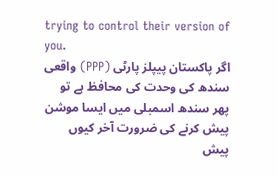trying to control their version of you.
اگر پاکستان پیپلز پارٹی (PPP) واقعی سندھ کی وحدت کی محافظ ہے تو پھر سندھ اسمبلی میں ایسا موشن پیش کرنے کی ضرورت آخر کیوں پیش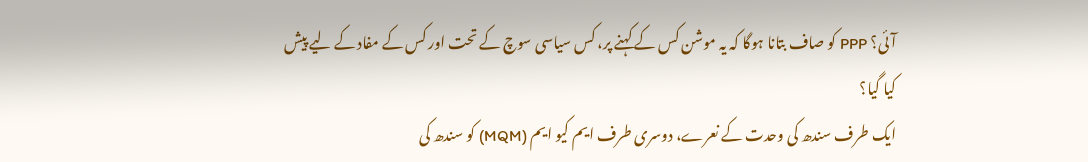آئی؟ PPP کو صاف بتانا ہوگا کہ یہ موشن کس کے کہنے پر، کس سیاسی سوچ کے تحت اور کس کے مفاد کے لیے پیش کیا گیا؟
ایک طرف سندھ کی وحدت کے نعرے، دوسری طرف ایم کیو ایم (MQM) کو سندھ کی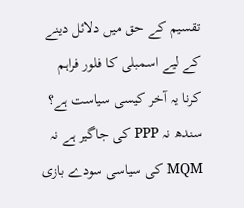تقسیم کے حق میں دلائل دینے کے لیے اسمبلی کا فلور فراہم کرنا یہ آخر کیسی سیاست ہے؟
سندھ نہ PPP کی جاگیر ہے نہ MQM کی سیاسی سودے بازی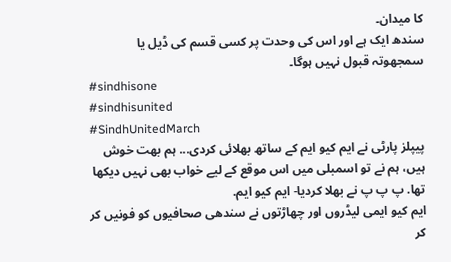کا میدان۔
سندھ ایک ہے اور اس کی وحدت پر کسی قسم کی ڈیل یا سمجھوتہ قبول نہیں ہوگا۔
#sindhisone
#sindhisunited
#SindhUnitedMarch
پیپلز پارٹی نے ایم کیو ایم کے ساتھ بھلائی کردی... ہم بھت خوش ہیں، ہم نے تو اسمبلی میں اس موقع کے لیے خواب بھی نہیں دیکھا تھا. پ پ پ نے بھلا کردیا- ایم کیو ایم.
ایم کیو ایمی لیڈروں اور چھاڑتوں نے سندھی صحافیوں کو فونیں کر کر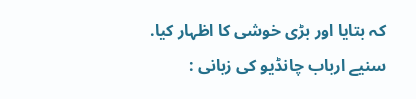کہ بتایا اور بڑی خوشی کا اظہار کیا.
سنیے ارباب چانڈیو کی زبانی :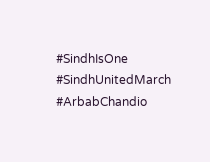#SindhIsOne
#SindhUnitedMarch
#ArbabChandio